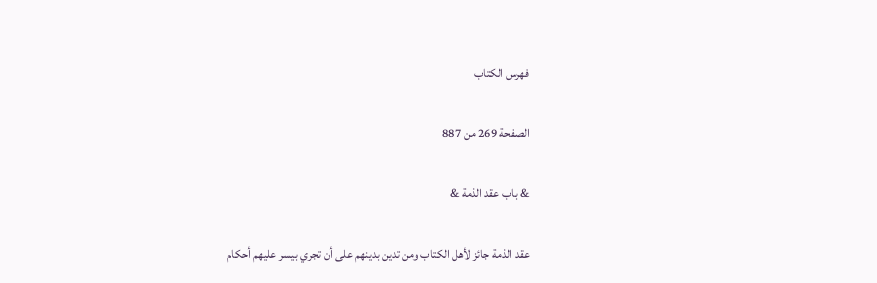فهرس الكتاب

الصفحة 269 من 887

& باب عقد الذمة &

عقد الذمة جائز لأهل الكتاب ومن تدين بدينهم على أن تجري بيسر عليهم أحكام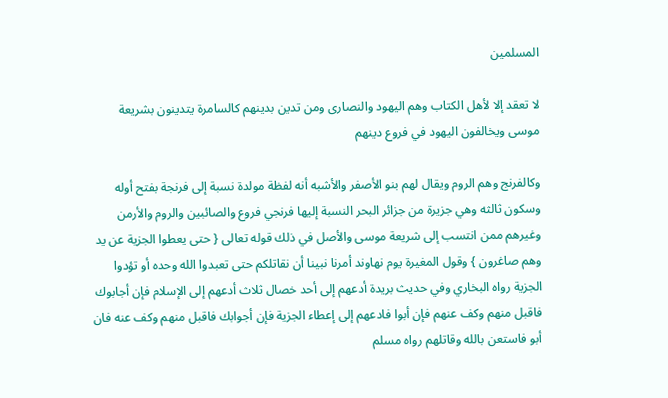المسلمين

لا تعقد إلا لأهل الكتاب وهم اليهود والنصارى ومن تدين بدينهم كالسامرة يتدينون بشريعة موسى ويخالفون اليهود في فروع دينهم

وكالفرنج وهم الروم ويقال لهم بنو الأصفر والأشبه أنه لفظة مولدة نسبة إلى فرنجة بفتح أوله وسكون ثالثه وهي جزيرة من جزائر البحر النسبة إليها فرنجي فروع والصائبين والروم والأرمن وغيرهم ممن انتسب إلى شريعة موسى والأصل في ذلك قوله تعالى { حتى يعطوا الجزية عن يد وهم صاغرون } وقول المغيرة يوم نهاوند أمرنا نبينا أن نقاتلكم حتى تعبدوا الله وحده أو تؤدوا الجزية رواه البخاري وفي حديث بريدة أدعهم إلى أحد خصال ثلاث أدعهم إلى الإسلام فإن أجابوك فاقبل منهم وكف عنهم فإن أبوا فادعهم إلى إعطاء الجزية فإن أجوابك فاقبل منهم وكف عنه فان أبو فاستعن بالله وقاتلهم رواه مسلم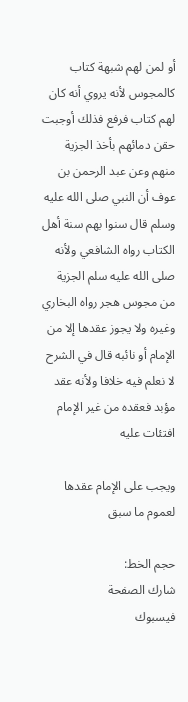أو لمن لهم شبهة كتاب كالمجوس لأنه يروي أنه كان لهم كتاب فرفع فذلك أوجبت حقن دمائهم بأخذ الجزية منهم وعن عبد الرحمن بن عوف أن النبي صلى الله عليه وسلم قال سنوا بهم سنة أهل الكتاب رواه الشافعي ولأنه صلى الله عليه سلم الجزية من مجوس هجر رواه البخاري وغيره ولا يجوز عقدها إلا من الإمام أو نائبه قال في الشرح لا نعلم فيه خلافا ولأنه عقد مؤبد فعقده من غير الإمام افتئات عليه

ويجب على الإمام عقدها لعموم ما سبق

حجم الخط:
شارك الصفحة
فيسبوك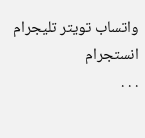واتساب تويتر تليجرام انستجرام
. . .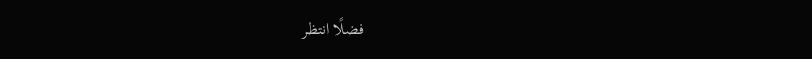فضلًا انتظر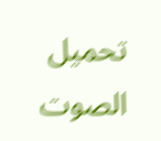تحميل الصوت